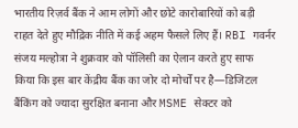भारतीय रिज़र्व बैंक ने आम लोगों और छोटे कारोबारियों को बड़ी राहत देते हुए मौद्रिक नीति में कई अहम फैसले लिए हैं। RBI गवर्नर संजय मल्होत्रा ने शुक्रवार को पॉलिसी का ऐलान करते हुए साफ किया कि इस बार केंद्रीय बैंक का जोर दो मोर्चों पर है—डिजिटल बैंकिंग को ज्यादा सुरक्षित बनाना और MSME सेक्टर को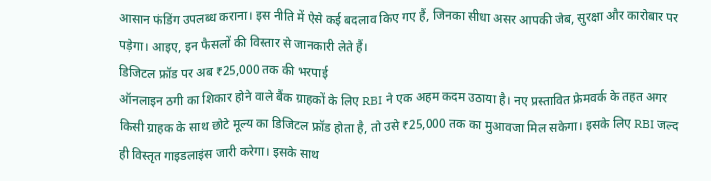आसान फंडिंग उपलब्ध कराना। इस नीति में ऐसे कई बदलाव किए गए हैं, जिनका सीधा असर आपकी जेब, सुरक्षा और कारोबार पर पड़ेगा। आइए, इन फैसलों की विस्तार से जानकारी लेते हैं।
डिजिटल फ्रॉड पर अब ₹25,000 तक की भरपाई
ऑनलाइन ठगी का शिकार होने वाले बैंक ग्राहकों के लिए RBI ने एक अहम कदम उठाया है। नए प्रस्तावित फ्रेमवर्क के तहत अगर किसी ग्राहक के साथ छोटे मूल्य का डिजिटल फ्रॉड होता है, तो उसे ₹25,000 तक का मुआवजा मिल सकेगा। इसके लिए RBI जल्द ही विस्तृत गाइडलाइंस जारी करेगा। इसके साथ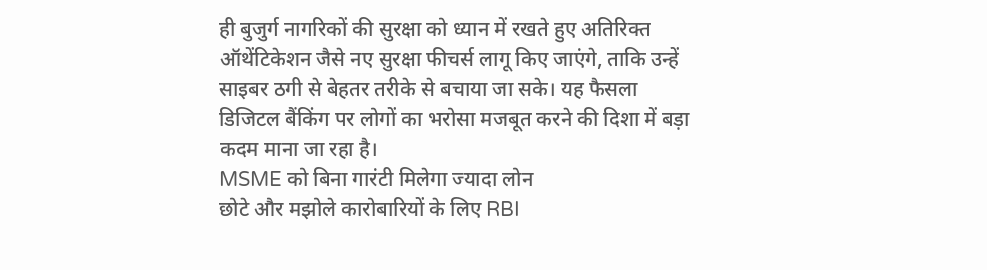ही बुजुर्ग नागरिकों की सुरक्षा को ध्यान में रखते हुए अतिरिक्त ऑथेंटिकेशन जैसे नए सुरक्षा फीचर्स लागू किए जाएंगे, ताकि उन्हें साइबर ठगी से बेहतर तरीके से बचाया जा सके। यह फैसला डिजिटल बैंकिंग पर लोगों का भरोसा मजबूत करने की दिशा में बड़ा कदम माना जा रहा है।
MSME को बिना गारंटी मिलेगा ज्यादा लोन
छोटे और मझोले कारोबारियों के लिए RBI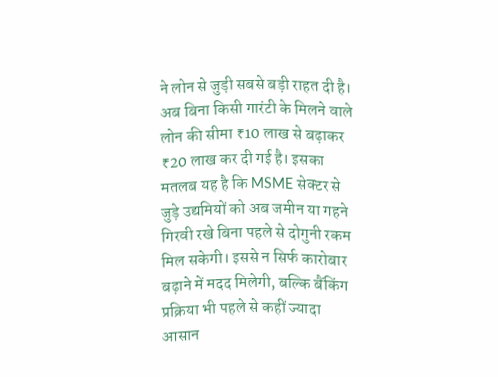ने लोन से जुड़ी सबसे बड़ी राहत दी है। अब बिना किसी गारंटी के मिलने वाले लोन की सीमा ₹10 लाख से बढ़ाकर ₹20 लाख कर दी गई है। इसका मतलब यह है कि MSME सेक्टर से जुड़े उद्यमियों को अब जमीन या गहने गिरवी रखे बिना पहले से दोगुनी रकम मिल सकेगी। इससे न सिर्फ कारोबार बढ़ाने में मदद मिलेगी, बल्कि बैंकिंग प्रक्रिया भी पहले से कहीं ज्यादा आसान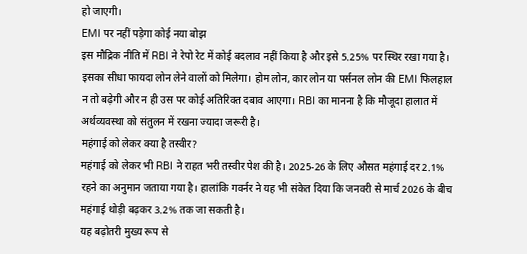हो जाएगी।
EMI पर नहीं पड़ेगा कोई नया बोझ
इस मौद्रिक नीति में RBI ने रेपो रेट में कोई बदलाव नहीं किया है और इसे 5.25% पर स्थिर रखा गया है। इसका सीधा फायदा लोन लेने वालों को मिलेगा। होम लोन, कार लोन या पर्सनल लोन की EMI फिलहाल न तो बढ़ेगी और न ही उस पर कोई अतिरिक्त दबाव आएगा। RBI का मानना है कि मौजूदा हालात में अर्थव्यवस्था को संतुलन में रखना ज्यादा जरूरी है।
महंगाई को लेकर क्या है तस्वीर?
महंगाई को लेकर भी RBI ने राहत भरी तस्वीर पेश की है। 2025-26 के लिए औसत महंगाई दर 2.1% रहने का अनुमान जताया गया है। हालांकि गवर्नर ने यह भी संकेत दिया कि जनवरी से मार्च 2026 के बीच महंगाई थोड़ी बढ़कर 3.2% तक जा सकती है।
यह बढ़ोतरी मुख्य रूप से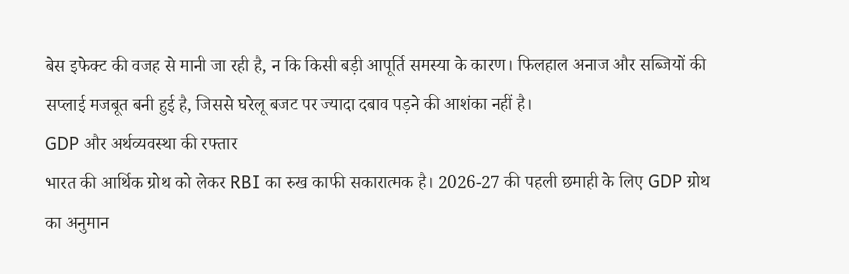बेस इफेक्ट की वजह से मानी जा रही है, न कि किसी बड़ी आपूर्ति समस्या के कारण। फिलहाल अनाज और सब्जियों की सप्लाई मजबूत बनी हुई है, जिससे घरेलू बजट पर ज्यादा दबाव पड़ने की आशंका नहीं है।
GDP और अर्थव्यवस्था की रफ्तार
भारत की आर्थिक ग्रोथ को लेकर RBI का रुख काफी सकारात्मक है। 2026-27 की पहली छमाही के लिए GDP ग्रोथ का अनुमान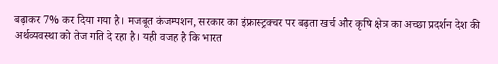बढ़ाकर 7% कर दिया गया है। मजबूत कंजम्पशन, सरकार का इंफ्रास्ट्रक्चर पर बढ़ता खर्च और कृषि क्षेत्र का अच्छा प्रदर्शन देश की अर्थव्यवस्था को तेज गति दे रहा है। यही वजह है कि भारत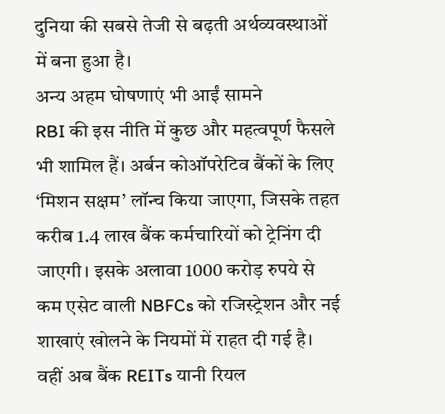दुनिया की सबसे तेजी से बढ़ती अर्थव्यवस्थाओं में बना हुआ है।
अन्य अहम घोषणाएं भी आईं सामने
RBI की इस नीति में कुछ और महत्वपूर्ण फैसले भी शामिल हैं। अर्बन कोऑपरेटिव बैंकों के लिए ‘मिशन सक्षम’ लॉन्च किया जाएगा, जिसके तहत करीब 1.4 लाख बैंक कर्मचारियों को ट्रेनिंग दी जाएगी। इसके अलावा 1000 करोड़ रुपये से कम एसेट वाली NBFCs को रजिस्ट्रेशन और नई शाखाएं खोलने के नियमों में राहत दी गई है। वहीं अब बैंक REITs यानी रियल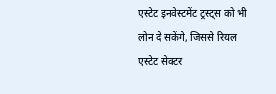एस्टेट इनवेस्टमेंट ट्रस्ट्स को भी लोन दे सकेंगे, जिससे रियल एस्टेट सेक्टर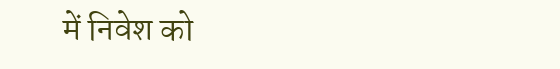में निवेश को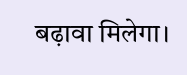बढ़ावा मिलेगा।